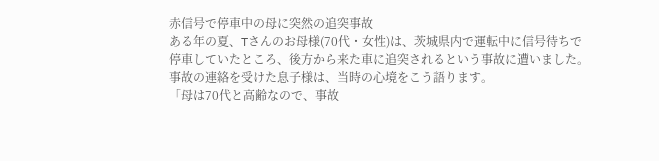赤信号で停車中の母に突然の追突事故
ある年の夏、Tさんのお母様(70代・女性)は、茨城県内で運転中に信号待ちで停車していたところ、後方から来た車に追突されるという事故に遭いました。
事故の連絡を受けた息子様は、当時の心境をこう語ります。
「母は70代と高齢なので、事故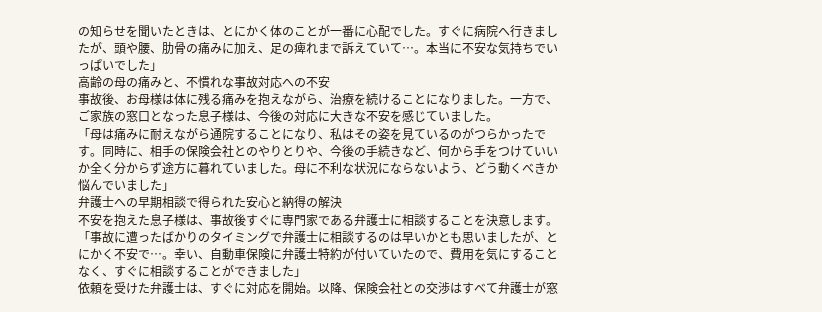の知らせを聞いたときは、とにかく体のことが一番に心配でした。すぐに病院へ行きましたが、頭や腰、肋骨の痛みに加え、足の痺れまで訴えていて…。本当に不安な気持ちでいっぱいでした」
高齢の母の痛みと、不慣れな事故対応への不安
事故後、お母様は体に残る痛みを抱えながら、治療を続けることになりました。一方で、ご家族の窓口となった息子様は、今後の対応に大きな不安を感じていました。
「母は痛みに耐えながら通院することになり、私はその姿を見ているのがつらかったです。同時に、相手の保険会社とのやりとりや、今後の手続きなど、何から手をつけていいか全く分からず途方に暮れていました。母に不利な状況にならないよう、どう動くべきか悩んでいました」
弁護士への早期相談で得られた安心と納得の解決
不安を抱えた息子様は、事故後すぐに専門家である弁護士に相談することを決意します。
「事故に遭ったばかりのタイミングで弁護士に相談するのは早いかとも思いましたが、とにかく不安で…。幸い、自動車保険に弁護士特約が付いていたので、費用を気にすることなく、すぐに相談することができました」
依頼を受けた弁護士は、すぐに対応を開始。以降、保険会社との交渉はすべて弁護士が窓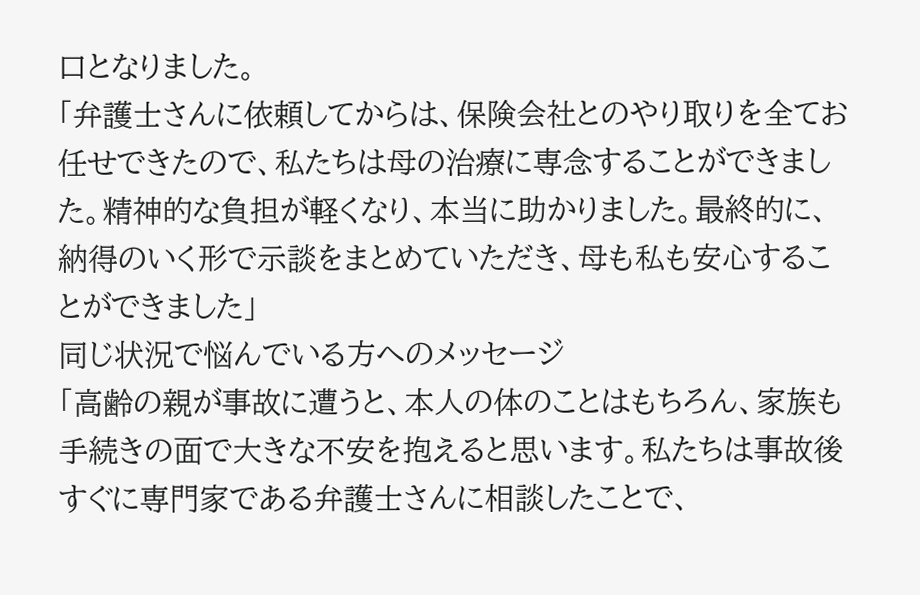口となりました。
「弁護士さんに依頼してからは、保険会社とのやり取りを全てお任せできたので、私たちは母の治療に専念することができました。精神的な負担が軽くなり、本当に助かりました。最終的に、納得のいく形で示談をまとめていただき、母も私も安心することができました」
同じ状況で悩んでいる方へのメッセージ
「高齢の親が事故に遭うと、本人の体のことはもちろん、家族も手続きの面で大きな不安を抱えると思います。私たちは事故後すぐに専門家である弁護士さんに相談したことで、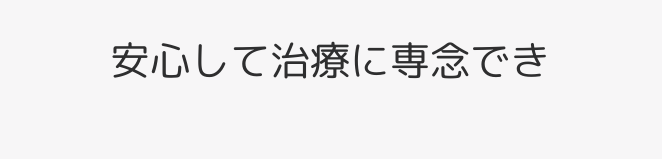安心して治療に専念でき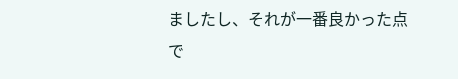ましたし、それが一番良かった点で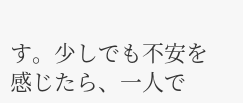す。少しでも不安を感じたら、一人で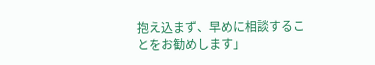抱え込まず、早めに相談することをお勧めします」